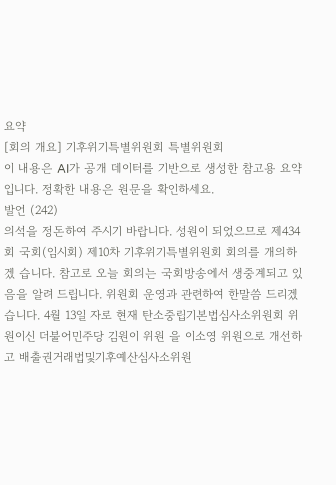요약
[회의 개요] 기후위기특별위원회 특별위원회
이 내용은 AI가 공개 데이터를 기반으로 생성한 참고용 요약입니다. 정확한 내용은 원문을 확인하세요.
발언 (242)
의석을 정돈하여 주시기 바랍니다. 성원이 되었으므로 제434회 국회(임시회) 제10차 기후위기특별위원회 회의를 개의하겠 습니다. 참고로 오늘 회의는 국회방송에서 생중계되고 있음을 알려 드립니다. 위원회 운영과 관련하여 한말씀 드리겠습니다. 4월 13일 자로 현재 탄소중립기본법심사소위원회 위원이신 더불어민주당 김원이 위원 을 이소영 위원으로 개선하고 배출권거래법및기후예산심사소위원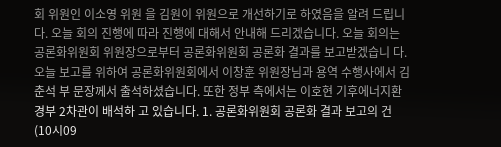회 위원인 이소영 위원 을 김원이 위원으로 개선하기로 하였음을 알려 드립니다. 오늘 회의 진행에 따라 진행에 대해서 안내해 드리겠습니다. 오늘 회의는 공론화위원회 위원장으로부터 공론화위원회 공론화 결과를 보고받겠습니 다. 오늘 보고를 위하여 공론화위원회에서 이창훈 위원장님과 용역 수행사에서 김춘석 부 문장께서 출석하셨습니다. 또한 정부 측에서는 이호현 기후에너지환경부 2차관이 배석하 고 있습니다. 1. 공론화위원회 공론화 결과 보고의 건 (10시09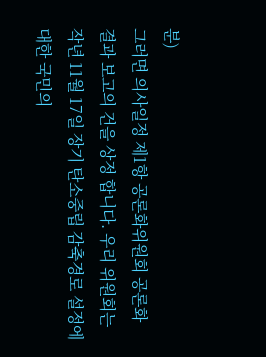분)
그러면 의사일정 제1항 공론화위원회 공론화 결과 보고의 건을 상정 합니다. 우리 위원회는 작년 11월 17일 장기 탄소중립 감축경로 설정에 대한 국민의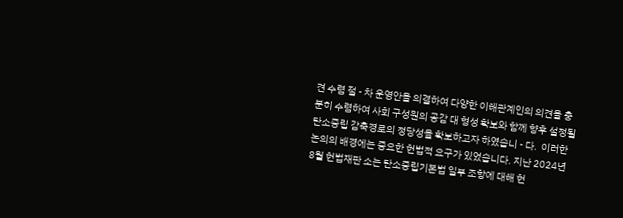견 수렴 절 - 차 운영안을 의결하여 다양한 이해관계인의 의견을 충분히 수렴하여 사회 구성원의 공감 대 형성 확보와 함께 향후 설정될 탄소중립 감축경로의 정당성을 확보하고자 하였습니 - 다.  이러한 논의의 배경에는 중요한 헌법적 요구가 있었습니다. 지난 2024년 8월 헌법재판 소는 탄소중립기본법 일부 조항에 대해 헌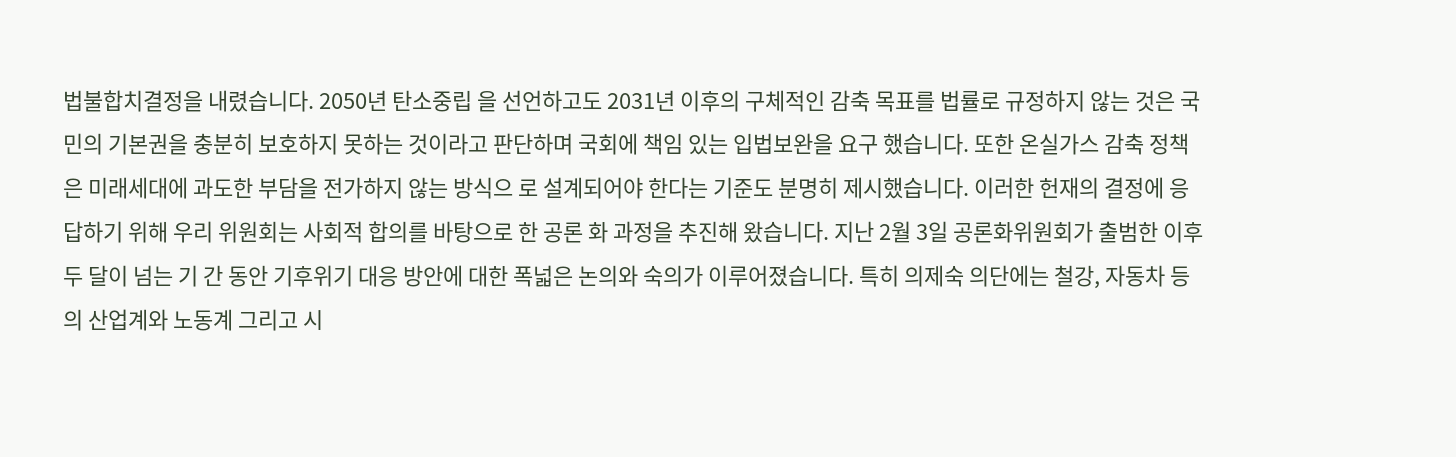법불합치결정을 내렸습니다. 2050년 탄소중립 을 선언하고도 2031년 이후의 구체적인 감축 목표를 법률로 규정하지 않는 것은 국민의 기본권을 충분히 보호하지 못하는 것이라고 판단하며 국회에 책임 있는 입법보완을 요구 했습니다. 또한 온실가스 감축 정책은 미래세대에 과도한 부담을 전가하지 않는 방식으 로 설계되어야 한다는 기준도 분명히 제시했습니다. 이러한 헌재의 결정에 응답하기 위해 우리 위원회는 사회적 합의를 바탕으로 한 공론 화 과정을 추진해 왔습니다. 지난 2월 3일 공론화위원회가 출범한 이후 두 달이 넘는 기 간 동안 기후위기 대응 방안에 대한 폭넓은 논의와 숙의가 이루어졌습니다. 특히 의제숙 의단에는 철강, 자동차 등의 산업계와 노동계 그리고 시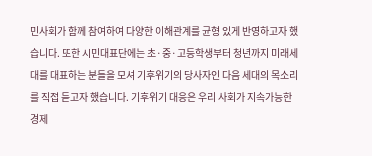민사회가 함께 참여하여 다양한 이해관계를 균형 있게 반영하고자 했습니다. 또한 시민대표단에는 초·중·고등학생부터 청년까지 미래세대를 대표하는 분들을 모셔 기후위기의 당사자인 다음 세대의 목소리를 직접 듣고자 했습니다. 기후위기 대응은 우리 사회가 지속가능한 경제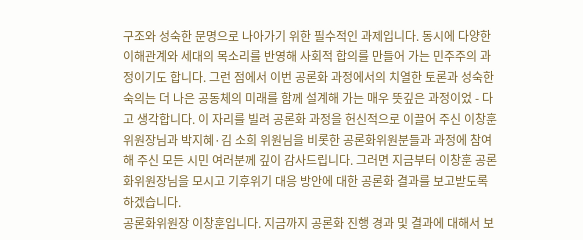구조와 성숙한 문명으로 나아가기 위한 필수적인 과제입니다. 동시에 다양한 이해관계와 세대의 목소리를 반영해 사회적 합의를 만들어 가는 민주주의 과정이기도 합니다. 그런 점에서 이번 공론화 과정에서의 치열한 토론과 성숙한 숙의는 더 나은 공동체의 미래를 함께 설계해 가는 매우 뜻깊은 과정이었 - 다고 생각합니다. 이 자리를 빌려 공론화 과정을 헌신적으로 이끌어 주신 이창훈 위원장님과 박지혜·김 소희 위원님을 비롯한 공론화위원분들과 과정에 참여해 주신 모든 시민 여러분께 깊이 감사드립니다. 그러면 지금부터 이창훈 공론화위원장님을 모시고 기후위기 대응 방안에 대한 공론화 결과를 보고받도록 하겠습니다.
공론화위원장 이창훈입니다. 지금까지 공론화 진행 경과 및 결과에 대해서 보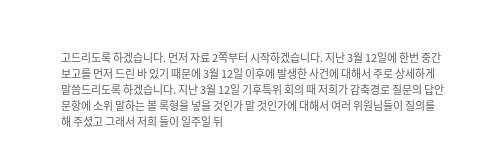고드리도록 하겠습니다. 먼저 자료 2쪽부터 시작하겠습니다. 지난 3월 12일에 한번 중간 보고를 먼저 드린 바 있기 때문에 3월 12일 이후에 발생한 사건에 대해서 주로 상세하게 말씀드리도록 하겠습니다. 지난 3월 12일 기후특위 회의 때 저희가 감축경로 질문의 답안 문항에 소위 말하는 볼 록형을 넣을 것인가 말 것인가에 대해서 여러 위원님들이 질의를 해 주셨고 그래서 저희 들이 일주일 뒤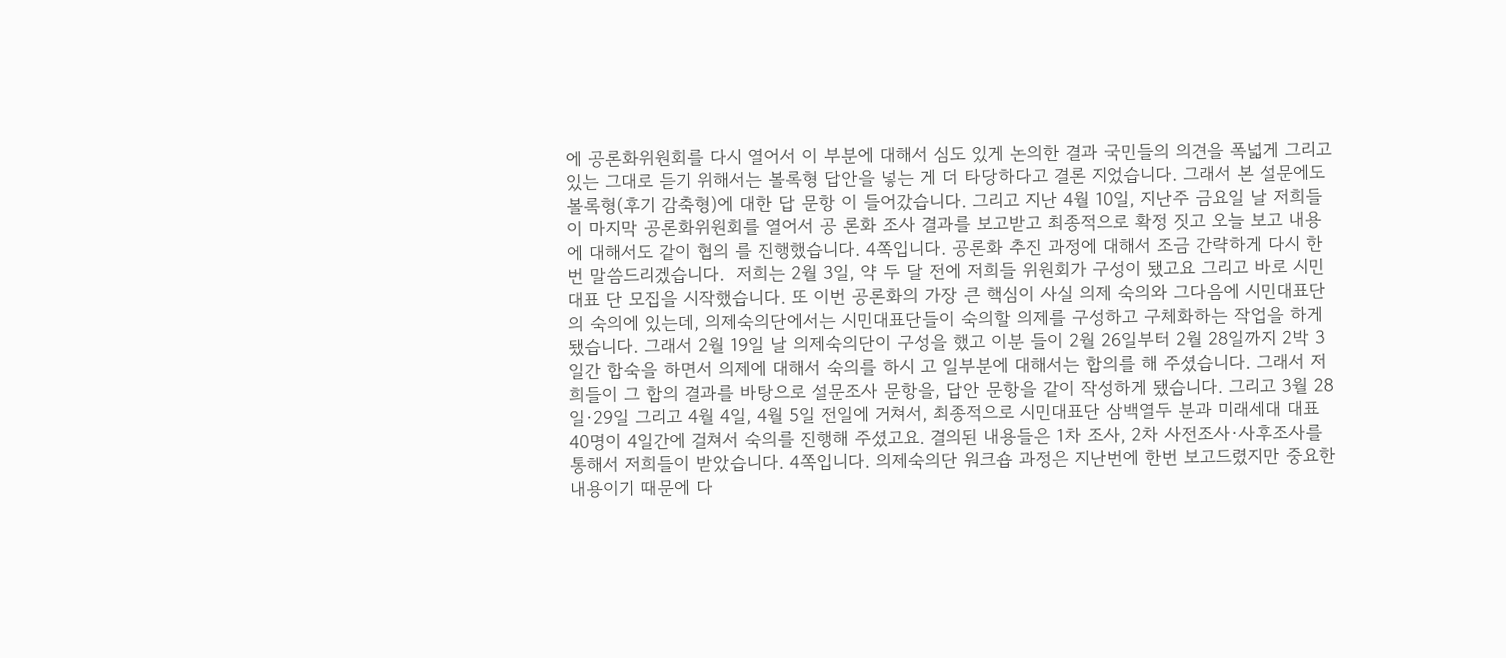에 공론화위원회를 다시 열어서 이 부분에 대해서 심도 있게 논의한 결과 국민들의 의견을 폭넓게 그리고 있는 그대로 듣기 위해서는 볼록형 답안을 넣는 게 더 타당하다고 결론 지었습니다. 그래서 본 설문에도 볼록형(후기 감축형)에 대한 답 문항 이 들어갔습니다. 그리고 지난 4월 10일, 지난주 금요일 날 저희들이 마지막 공론화위원회를 열어서 공 론화 조사 결과를 보고받고 최종적으로 확정 짓고 오늘 보고 내용에 대해서도 같이 협의 를 진행했습니다. 4쪽입니다. 공론화 추진 과정에 대해서 조금 간략하게 다시 한번 말씀드리겠습니다.  저희는 2월 3일, 약 두 달 전에 저희들 위원회가 구성이 됐고요 그리고 바로 시민대표 단 모집을 시작했습니다. 또 이번 공론화의 가장 큰 핵심이 사실 의제 숙의와 그다음에 시민대표단의 숙의에 있는데, 의제숙의단에서는 시민대표단들이 숙의할 의제를 구성하고 구체화하는 작업을 하게 됐습니다. 그래서 2월 19일 날 의제숙의단이 구성을 했고 이분 들이 2월 26일부터 2월 28일까지 2박 3일간 합숙을 하면서 의제에 대해서 숙의를 하시 고 일부분에 대해서는 합의를 해 주셨습니다. 그래서 저희들이 그 합의 결과를 바탕으로 설문조사 문항을, 답안 문항을 같이 작성하게 됐습니다. 그리고 3월 28일·29일 그리고 4월 4일, 4월 5일 전일에 거쳐서, 최종적으로 시민대표단 삼백열두 분과 미래세대 대표 40명이 4일간에 걸쳐서 숙의를 진행해 주셨고요. 결의된 내용들은 1차 조사, 2차 사전조사·사후조사를 통해서 저희들이 받았습니다. 4쪽입니다. 의제숙의단 워크숍 과정은 지난번에 한번 보고드렸지만 중요한 내용이기 때문에 다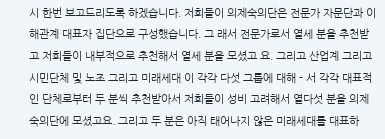시 한번 보고드리도록 하겠습니다. 저희들이 의제숙의단은 전문가 자문단과 이해관계 대표자 집단으로 구성했습니다. 그 래서 전문가로서 열세 분을 추천받고 저희들이 내부적으로 추천해서 열세 분을 모셨고 요. 그리고 산업계 그리고 시민단체 및 노조 그리고 미래세대 이 각각 다섯 그룹에 대해 - 서 각각 대표적인 단체로부터 두 분씩 추천받아서 저희들이 성비 고려해서 열다섯 분을 의제숙의단에 모셨고요. 그리고 두 분은 아직 태어나지 않은 미래세대를 대표하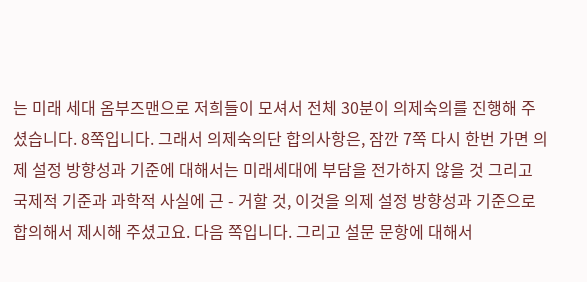는 미래 세대 옴부즈맨으로 저희들이 모셔서 전체 30분이 의제숙의를 진행해 주셨습니다. 8쪽입니다. 그래서 의제숙의단 합의사항은, 잠깐 7쪽 다시 한번 가면 의제 설정 방향성과 기준에 대해서는 미래세대에 부담을 전가하지 않을 것 그리고 국제적 기준과 과학적 사실에 근 - 거할 것, 이것을 의제 설정 방향성과 기준으로 합의해서 제시해 주셨고요. 다음 쪽입니다. 그리고 설문 문항에 대해서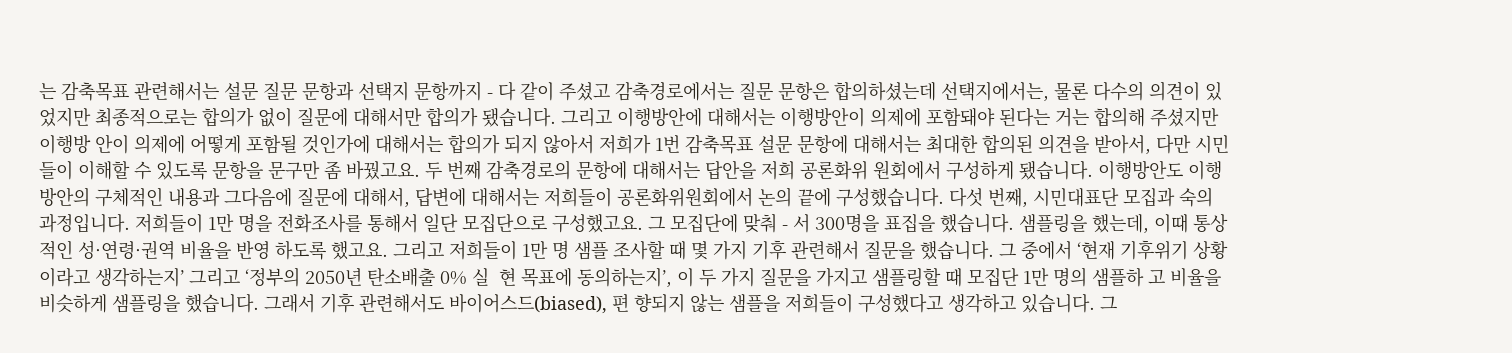는 감축목표 관련해서는 설문 질문 문항과 선택지 문항까지 - 다 같이 주셨고 감축경로에서는 질문 문항은 합의하셨는데 선택지에서는, 물론 다수의 의견이 있었지만 최종적으로는 합의가 없이 질문에 대해서만 합의가 됐습니다. 그리고 이행방안에 대해서는 이행방안이 의제에 포함돼야 된다는 거는 합의해 주셨지만 이행방 안이 의제에 어떻게 포함될 것인가에 대해서는 합의가 되지 않아서 저희가 1번 감축목표 설문 문항에 대해서는 최대한 합의된 의견을 받아서, 다만 시민들이 이해할 수 있도록 문항을 문구만 좀 바꿨고요. 두 번째 감축경로의 문항에 대해서는 답안을 저희 공론화위 원회에서 구성하게 됐습니다. 이행방안도 이행방안의 구체적인 내용과 그다음에 질문에 대해서, 답변에 대해서는 저희들이 공론화위원회에서 논의 끝에 구성했습니다. 다섯 번째, 시민대표단 모집과 숙의 과정입니다. 저희들이 1만 명을 전화조사를 통해서 일단 모집단으로 구성했고요. 그 모집단에 맞춰 - 서 300명을 표집을 했습니다. 샘플링을 했는데, 이때 통상적인 성·연령·권역 비율을 반영 하도록 했고요. 그리고 저희들이 1만 명 샘플 조사할 때 몇 가지 기후 관련해서 질문을 했습니다. 그 중에서 ‘현재 기후위기 상황이라고 생각하는지’ 그리고 ‘정부의 2050년 탄소배출 0% 실  현 목표에 동의하는지’, 이 두 가지 질문을 가지고 샘플링할 때 모집단 1만 명의 샘플하 고 비율을 비슷하게 샘플링을 했습니다. 그래서 기후 관련해서도 바이어스드(biased), 편 향되지 않는 샘플을 저희들이 구성했다고 생각하고 있습니다. 그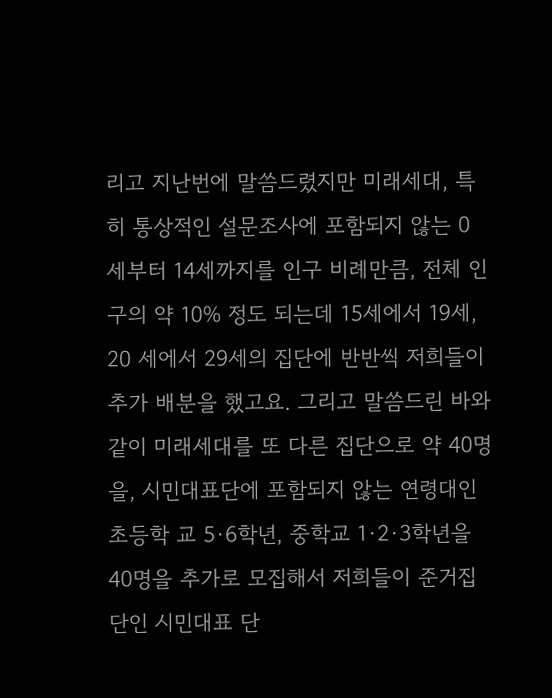리고 지난번에 말씀드렸지만 미래세대, 특히 통상적인 설문조사에 포함되지 않는 0 세부터 14세까지를 인구 비례만큼, 전체 인구의 약 10% 정도 되는데 15세에서 19세, 20 세에서 29세의 집단에 반반씩 저희들이 추가 배분을 했고요. 그리고 말씀드린 바와 같이 미래세대를 또 다른 집단으로 약 40명을, 시민대표단에 포함되지 않는 연령대인 초등학 교 5·6학년, 중학교 1·2·3학년을 40명을 추가로 모집해서 저희들이 준거집단인 시민대표 단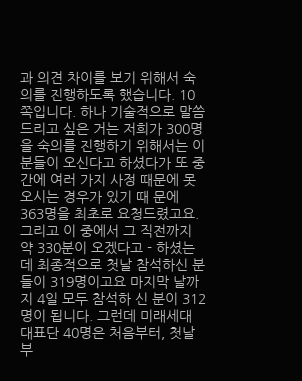과 의견 차이를 보기 위해서 숙의를 진행하도록 했습니다. 10쪽입니다. 하나 기술적으로 말씀드리고 싶은 거는 저희가 300명을 숙의를 진행하기 위해서는 이 분들이 오신다고 하셨다가 또 중간에 여러 가지 사정 때문에 못 오시는 경우가 있기 때 문에 363명을 최초로 요청드렸고요. 그리고 이 중에서 그 직전까지 약 330분이 오겠다고 - 하셨는데 최종적으로 첫날 참석하신 분들이 319명이고요 마지막 날까지 4일 모두 참석하 신 분이 312명이 됩니다. 그런데 미래세대 대표단 40명은 처음부터, 첫날부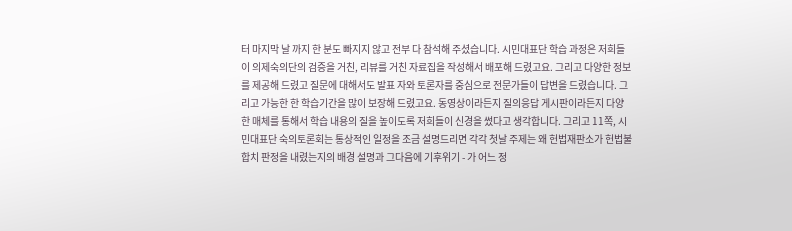터 마지막 날 까지 한 분도 빠지지 않고 전부 다 참석해 주셨습니다. 시민대표단 학습 과정은 저희들이 의제숙의단의 검증을 거친, 리뷰를 거친 자료집을 작성해서 배포해 드렸고요. 그리고 다양한 정보를 제공해 드렸고 질문에 대해서도 발표 자와 토론자를 중심으로 전문가들이 답변을 드렸습니다. 그리고 가능한 한 학습기간을 많이 보장해 드렸고요. 동영상이라든지 질의응답 게시판이라든지 다양한 매체를 통해서 학습 내용의 질을 높이도록 저희들이 신경을 썼다고 생각합니다. 그리고 11쪽, 시민대표단 숙의토론회는 통상적인 일정을 조금 설명드리면 각각 첫날 주제는 왜 헌법재판소가 헌법불합치 판정을 내렸는지의 배경 설명과 그다음에 기후위기 - 가 어느 정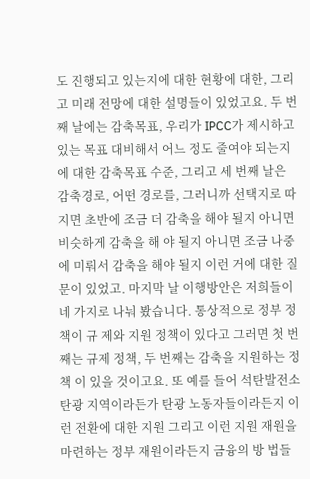도 진행되고 있는지에 대한 현황에 대한, 그리고 미래 전망에 대한 설명들이 있었고요. 두 번째 날에는 감축목표, 우리가 IPCC가 제시하고 있는 목표 대비해서 어느 정도 줄여야 되는지에 대한 감축목표 수준, 그리고 세 번째 날은 감축경로, 어떤 경로를, 그러니까 선택지로 따지면 초반에 조금 더 감축을 해야 될지 아니면 비슷하게 감축을 해 야 될지 아니면 조금 나중에 미뤄서 감축을 해야 될지 이런 거에 대한 질문이 있었고. 마지막 날 이행방안은 저희들이 네 가지로 나눠 봤습니다. 통상적으로 정부 정책이 규 제와 지원 정책이 있다고 그러면 첫 번째는 규제 정책, 두 번째는 감축을 지원하는 정책 이 있을 것이고요. 또 예를 들어 석탄발전소 탄광 지역이라든가 탄광 노동자들이라든지 이런 전환에 대한 지원 그리고 이런 지원 재원을 마련하는 정부 재원이라든지 금융의 방 법들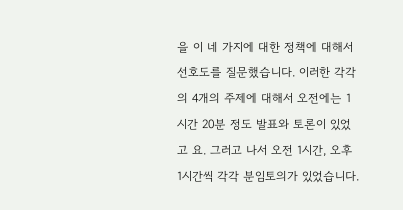을 이 네 가지에 대한 정책에 대해서 선호도를 질문했습니다. 이러한 각각의 4개의 주제에 대해서 오전에는 1시간 20분 정도 발표와 토론이 있었고 요. 그러고 나서 오전 1시간, 오후 1시간씩 각각 분임토의가 있었습니다.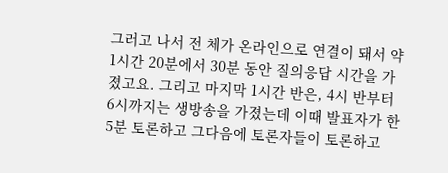그러고 나서 전 체가 온라인으로 연결이 돼서 약 1시간 20분에서 30분 동안 질의응답 시간을 가졌고요. 그리고 마지막 1시간 반은, 4시 반부터 6시까지는 생방송을 가졌는데 이때 발표자가 한 5분 토론하고 그다음에 토론자들이 토론하고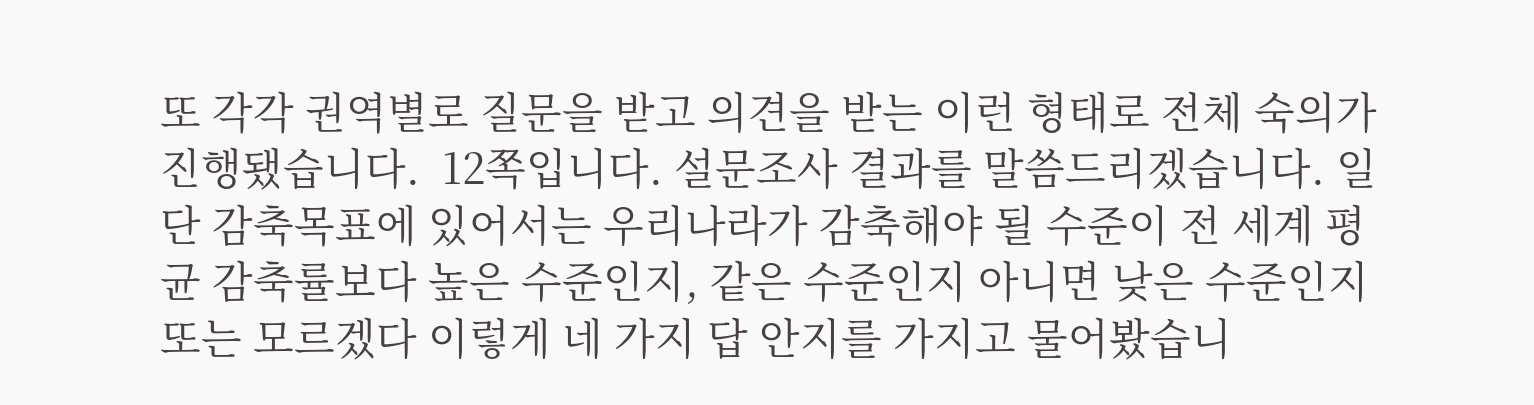또 각각 권역별로 질문을 받고 의견을 받는 이런 형태로 전체 숙의가 진행됐습니다.  12쪽입니다. 설문조사 결과를 말씀드리겠습니다. 일단 감축목표에 있어서는 우리나라가 감축해야 될 수준이 전 세계 평균 감축률보다 높은 수준인지, 같은 수준인지 아니면 낮은 수준인지 또는 모르겠다 이렇게 네 가지 답 안지를 가지고 물어봤습니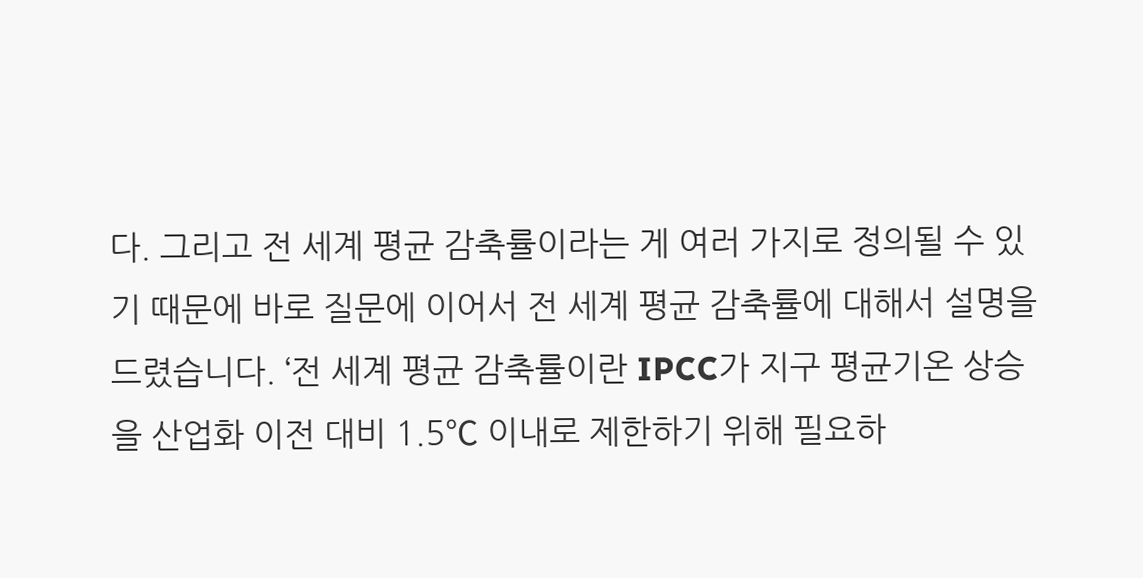다. 그리고 전 세계 평균 감축률이라는 게 여러 가지로 정의될 수 있기 때문에 바로 질문에 이어서 전 세계 평균 감축률에 대해서 설명을 드렸습니다. ‘전 세계 평균 감축률이란 IPCC가 지구 평균기온 상승을 산업화 이전 대비 1.5℃ 이내로 제한하기 위해 필요하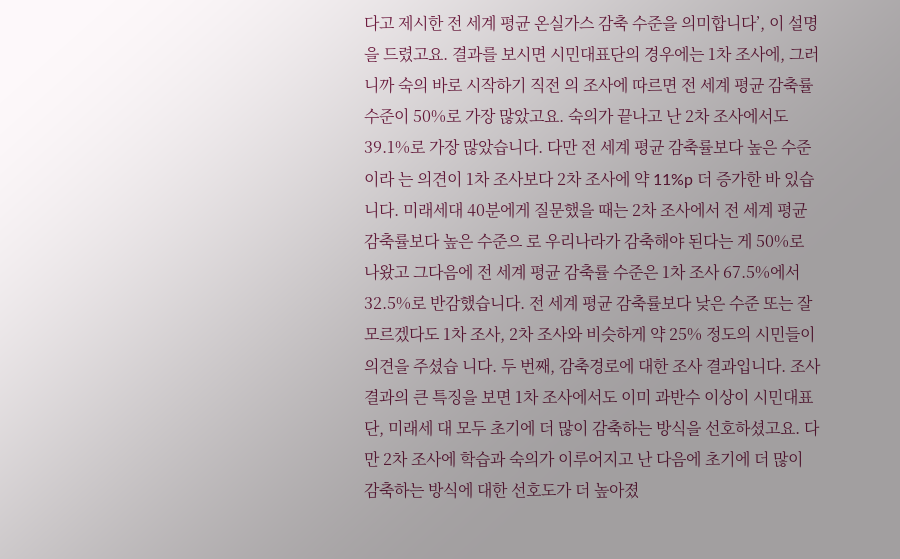다고 제시한 전 세계 평균 온실가스 감축 수준을 의미합니다’, 이 설명을 드렸고요. 결과를 보시면 시민대표단의 경우에는 1차 조사에, 그러니까 숙의 바로 시작하기 직전 의 조사에 따르면 전 세계 평균 감축률 수준이 50%로 가장 많았고요. 숙의가 끝나고 난 2차 조사에서도 39.1%로 가장 많았습니다. 다만 전 세계 평균 감축률보다 높은 수준이라 는 의견이 1차 조사보다 2차 조사에 약 11%p 더 증가한 바 있습니다. 미래세대 40분에게 질문했을 때는 2차 조사에서 전 세계 평균 감축률보다 높은 수준으 로 우리나라가 감축해야 된다는 게 50%로 나왔고 그다음에 전 세계 평균 감축률 수준은 1차 조사 67.5%에서 32.5%로 반감했습니다. 전 세계 평균 감축률보다 낮은 수준 또는 잘 모르겠다도 1차 조사, 2차 조사와 비슷하게 약 25% 정도의 시민들이 의견을 주셨습 니다. 두 번째, 감축경로에 대한 조사 결과입니다. 조사 결과의 큰 특징을 보면 1차 조사에서도 이미 과반수 이상이 시민대표단, 미래세 대 모두 초기에 더 많이 감축하는 방식을 선호하셨고요. 다만 2차 조사에 학습과 숙의가 이루어지고 난 다음에 초기에 더 많이 감축하는 방식에 대한 선호도가 더 높아졌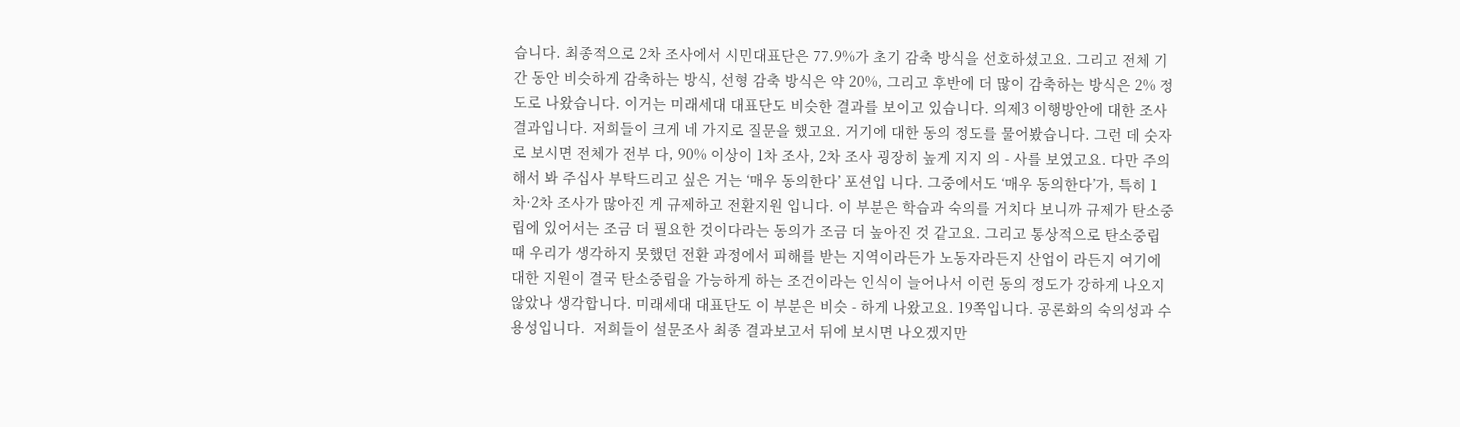습니다. 최종적으로 2차 조사에서 시민대표단은 77.9%가 초기 감축 방식을 선호하셨고요. 그리고 전체 기간 동안 비슷하게 감축하는 방식, 선형 감축 방식은 약 20%, 그리고 후반에 더 많이 감축하는 방식은 2% 정도로 나왔습니다. 이거는 미래세대 대표단도 비슷한 결과를 보이고 있습니다. 의제3 이행방안에 대한 조사 결과입니다. 저희들이 크게 네 가지로 질문을 했고요. 거기에 대한 동의 정도를 물어봤습니다. 그런 데 숫자로 보시면 전체가 전부 다, 90% 이상이 1차 조사, 2차 조사 굉장히 높게 지지 의 - 사를 보였고요. 다만 주의해서 봐 주십사 부탁드리고 싶은 거는 ‘매우 동의한다’ 포션입 니다. 그중에서도 ‘매우 동의한다’가, 특히 1차·2차 조사가 많아진 게 규제하고 전환지원 입니다. 이 부분은 학습과 숙의를 거치다 보니까 규제가 탄소중립에 있어서는 조금 더 필요한 것이다라는 동의가 조금 더 높아진 것 같고요. 그리고 통상적으로 탄소중립 때 우리가 생각하지 못했던 전환 과정에서 피해를 받는 지역이라든가 노동자라든지 산업이 라든지 여기에 대한 지원이 결국 탄소중립을 가능하게 하는 조건이라는 인식이 늘어나서 이런 동의 정도가 강하게 나오지 않았나 생각합니다. 미래세대 대표단도 이 부분은 비슷 - 하게 나왔고요. 19쪽입니다. 공론화의 숙의성과 수용성입니다.  저희들이 설문조사 최종 결과보고서 뒤에 보시면 나오겠지만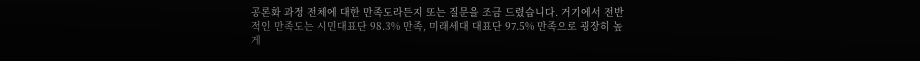공론화 과정 전체에 대한 만족도라든지 또는 질문을 조금 드렸습니다. 거기에서 전반적인 만족도는 시민대표단 98.3% 만족, 미래세대 대표단 97.5% 만족으로 굉장히 높게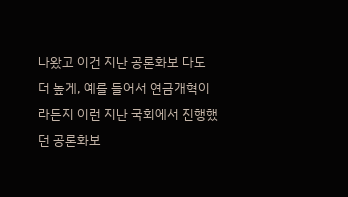나왔고 이건 지난 공론화보 다도 더 높게, 예를 들어서 연금개혁이라든지 이런 지난 국회에서 진행했던 공론화보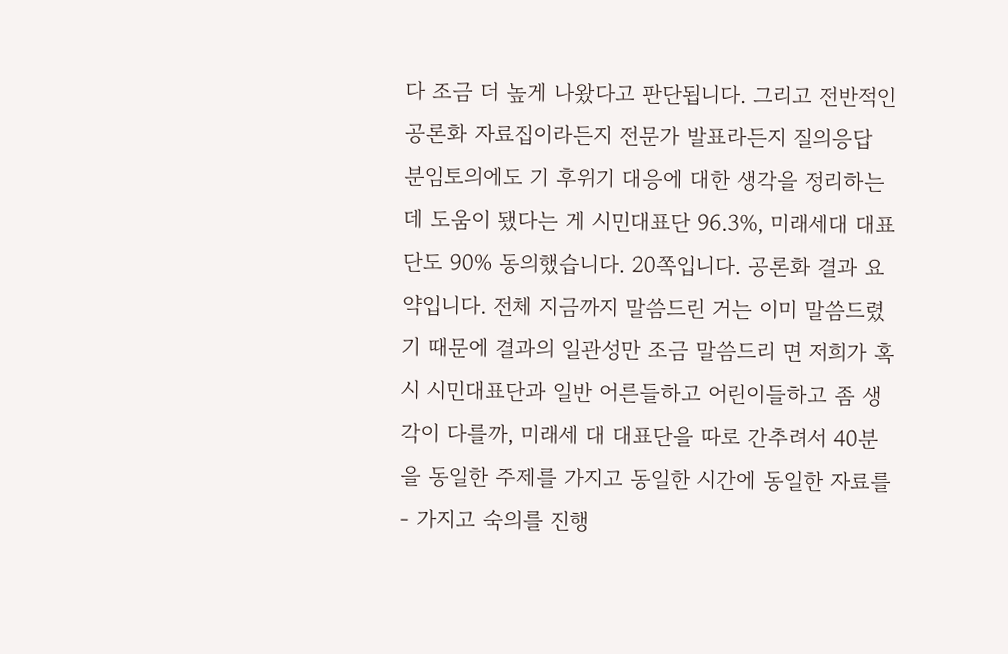다 조금 더 높게 나왔다고 판단됩니다. 그리고 전반적인 공론화 자료집이라든지 전문가 발표라든지 질의응답 분임토의에도 기 후위기 대응에 대한 생각을 정리하는 데 도움이 됐다는 게 시민대표단 96.3%, 미래세대 대표단도 90% 동의했습니다. 20쪽입니다. 공론화 결과 요약입니다. 전체 지금까지 말씀드린 거는 이미 말씀드렸기 때문에 결과의 일관성만 조금 말씀드리 면 저희가 혹시 시민대표단과 일반 어른들하고 어린이들하고 좀 생각이 다를까, 미래세 대 대표단을 따로 간추려서 40분을 동일한 주제를 가지고 동일한 시간에 동일한 자료를 - 가지고 숙의를 진행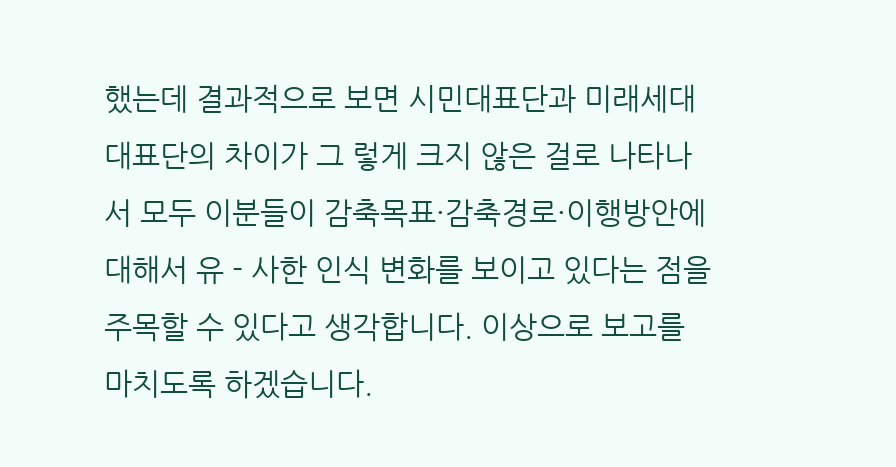했는데 결과적으로 보면 시민대표단과 미래세대 대표단의 차이가 그 렇게 크지 않은 걸로 나타나서 모두 이분들이 감축목표·감축경로·이행방안에 대해서 유 - 사한 인식 변화를 보이고 있다는 점을 주목할 수 있다고 생각합니다. 이상으로 보고를 마치도록 하겠습니다.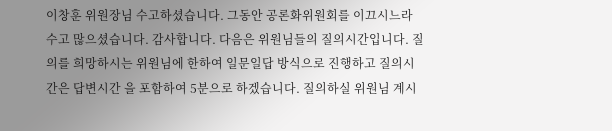이창훈 위원장님 수고하셨습니다. 그동안 공론화위원회를 이끄시느라 수고 많으셨습니다. 감사합니다. 다음은 위원님들의 질의시간입니다. 질의를 희망하시는 위원님에 한하여 일문일답 방식으로 진행하고 질의시간은 답변시간 을 포함하여 5분으로 하겠습니다. 질의하실 위원님 계시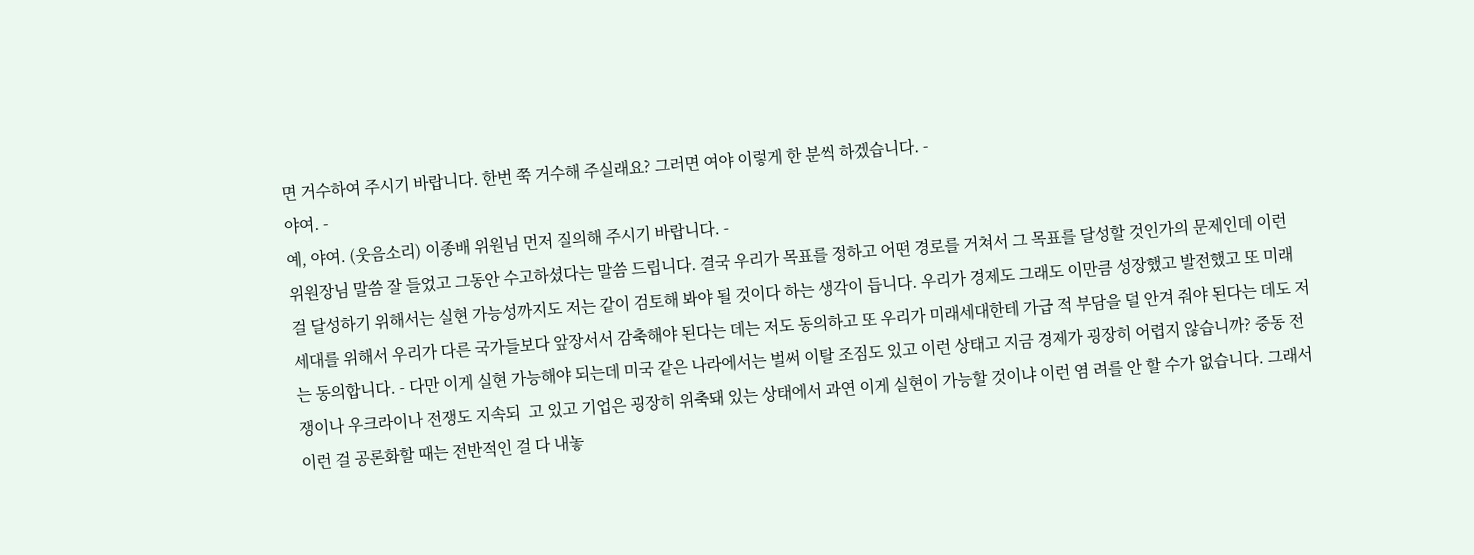면 거수하여 주시기 바랍니다. 한번 쭉 거수해 주실래요? 그러면 여야 이렇게 한 분씩 하겠습니다. -
야여. -
예, 야여. (웃음소리) 이종배 위원님 먼저 질의해 주시기 바랍니다. -
위원장님 말씀 잘 들었고 그동안 수고하셨다는 말씀 드립니다. 결국 우리가 목표를 정하고 어떤 경로를 거쳐서 그 목표를 달성할 것인가의 문제인데 이런 걸 달성하기 위해서는 실현 가능성까지도 저는 같이 검토해 봐야 될 것이다 하는 생각이 듭니다. 우리가 경제도 그래도 이만큼 성장했고 발전했고 또 미래세대를 위해서 우리가 다른 국가들보다 앞장서서 감축해야 된다는 데는 저도 동의하고 또 우리가 미래세대한테 가급 적 부담을 덜 안겨 줘야 된다는 데도 저는 동의합니다. - 다만 이게 실현 가능해야 되는데 미국 같은 나라에서는 벌써 이탈 조짐도 있고 이런 상태고 지금 경제가 굉장히 어렵지 않습니까? 중동 전쟁이나 우크라이나 전쟁도 지속되  고 있고 기업은 굉장히 위축돼 있는 상태에서 과연 이게 실현이 가능할 것이냐 이런 염 려를 안 할 수가 없습니다. 그래서 이런 걸 공론화할 때는 전반적인 걸 다 내놓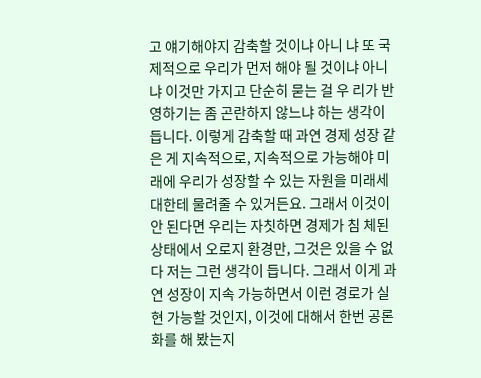고 얘기해야지 감축할 것이냐 아니 냐 또 국제적으로 우리가 먼저 해야 될 것이냐 아니냐 이것만 가지고 단순히 묻는 걸 우 리가 반영하기는 좀 곤란하지 않느냐 하는 생각이 듭니다. 이렇게 감축할 때 과연 경제 성장 같은 게 지속적으로, 지속적으로 가능해야 미래에 우리가 성장할 수 있는 자원을 미래세대한테 물려줄 수 있거든요. 그래서 이것이 안 된다면 우리는 자칫하면 경제가 침 체된 상태에서 오로지 환경만, 그것은 있을 수 없다 저는 그런 생각이 듭니다. 그래서 이게 과연 성장이 지속 가능하면서 이런 경로가 실현 가능할 것인지, 이것에 대해서 한번 공론화를 해 봤는지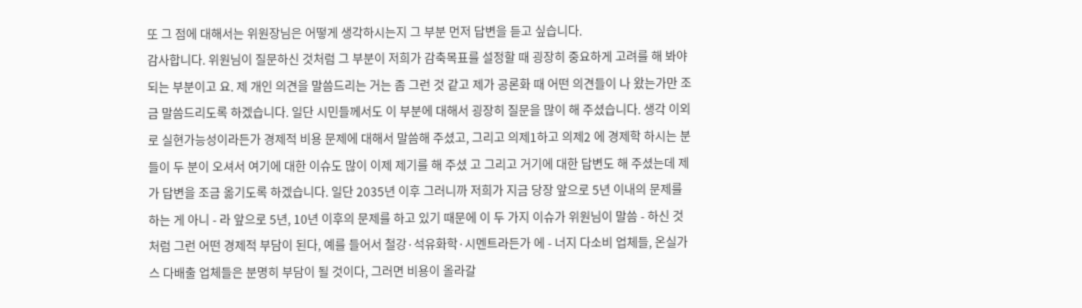또 그 점에 대해서는 위원장님은 어떻게 생각하시는지 그 부분 먼저 답변을 듣고 싶습니다.
감사합니다. 위원님이 질문하신 것처럼 그 부분이 저희가 감축목표를 설정할 때 굉장히 중요하게 고려를 해 봐야 되는 부분이고 요. 제 개인 의견을 말씀드리는 거는 좀 그런 것 같고 제가 공론화 때 어떤 의견들이 나 왔는가만 조금 말씀드리도록 하겠습니다. 일단 시민들께서도 이 부분에 대해서 굉장히 질문을 많이 해 주셨습니다. 생각 이외로 실현가능성이라든가 경제적 비용 문제에 대해서 말씀해 주셨고, 그리고 의제1하고 의제2 에 경제학 하시는 분들이 두 분이 오셔서 여기에 대한 이슈도 많이 이제 제기를 해 주셨 고 그리고 거기에 대한 답변도 해 주셨는데 제가 답변을 조금 옮기도록 하겠습니다. 일단 2035년 이후 그러니까 저희가 지금 당장 앞으로 5년 이내의 문제를 하는 게 아니 - 라 앞으로 5년, 10년 이후의 문제를 하고 있기 때문에 이 두 가지 이슈가 위원님이 말씀 - 하신 것처럼 그런 어떤 경제적 부담이 된다, 예를 들어서 철강·석유화학·시멘트라든가 에 - 너지 다소비 업체들, 온실가스 다배출 업체들은 분명히 부담이 될 것이다, 그러면 비용이 올라갈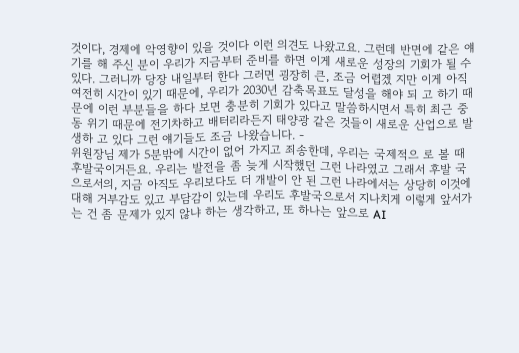것이다, 경제에 악영향이 있을 것이다 이런 의견도 나왔고요. 그런데 반면에 같은 얘기를 해 주신 분이 우리가 지금부터 준비를 하면 이게 새로운 성장의 기회가 될 수 있다. 그러니까 당장 내일부터 한다 그러면 굉장히 큰, 조금 어렵겠 지만 이게 아직 여전히 시간이 있기 때문에, 우리가 2030년 감축목표도 달성을 해야 되 고 하기 때문에 이런 부분들을 하다 보면 충분히 기회가 있다고 말씀하시면서 특히 최근 중동 위기 때문에 전기차하고 배터리라든지 태양광 같은 것들이 새로운 산업으로 발생하 고 있다 그런 얘기들도 조금 나왔습니다. -
위원장님 제가 5분밖에 시간이 없어 가지고 죄송한데, 우리는 국제적으 로 볼 때 후발국이거든요. 우리는 발전을 좀 늦게 시작했던 그런 나라였고 그래서 후발 국으로서의, 지금 아직도 우리보다도 더 개발이 안 된 그런 나라에서는 상당히 이것에 대해 거부감도 있고 부담감이 있는데 우리도 후발국으로서 지나치게 이렇게 앞서가는 건 좀 문제가 있지 않냐 하는 생각하고, 또 하나는 앞으로 AI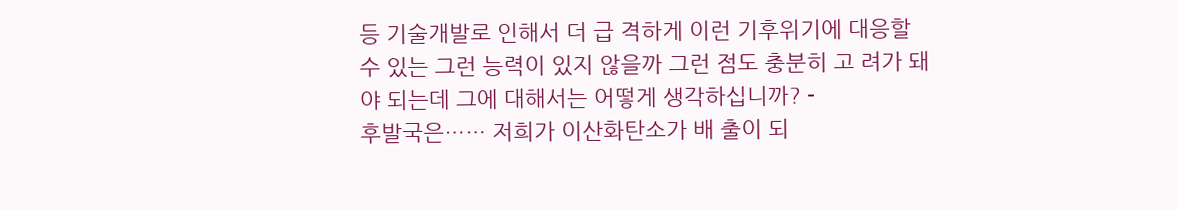등 기술개발로 인해서 더 급 격하게 이런 기후위기에 대응할 수 있는 그런 능력이 있지 않을까 그런 점도 충분히 고 려가 돼야 되는데 그에 대해서는 어떻게 생각하십니까? -
후발국은…… 저희가 이산화탄소가 배 출이 되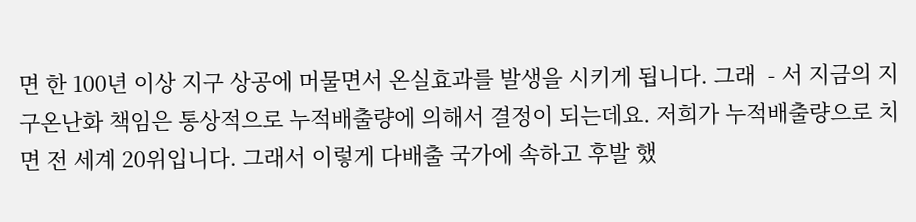면 한 100년 이상 지구 상공에 머물면서 온실효과를 발생을 시키게 됩니다. 그래  - 서 지금의 지구온난화 책임은 통상적으로 누적배출량에 의해서 결정이 되는데요. 저희가 누적배출량으로 치면 전 세계 20위입니다. 그래서 이렇게 다배출 국가에 속하고 후발 했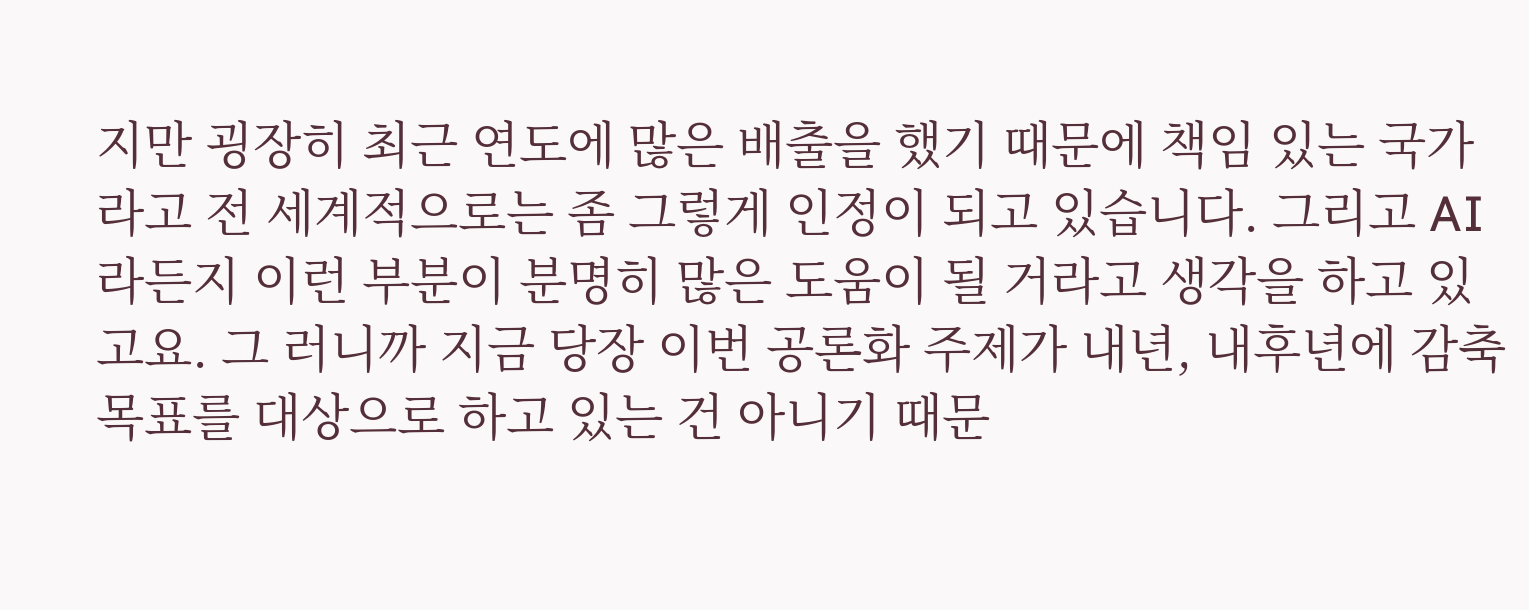지만 굉장히 최근 연도에 많은 배출을 했기 때문에 책임 있는 국가라고 전 세계적으로는 좀 그렇게 인정이 되고 있습니다. 그리고 AI라든지 이런 부분이 분명히 많은 도움이 될 거라고 생각을 하고 있고요. 그 러니까 지금 당장 이번 공론화 주제가 내년, 내후년에 감축목표를 대상으로 하고 있는 건 아니기 때문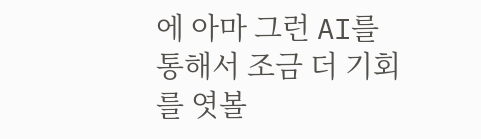에 아마 그런 AI를 통해서 조금 더 기회를 엿볼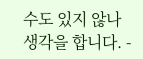수도 있지 않나 생각을 합니다. -